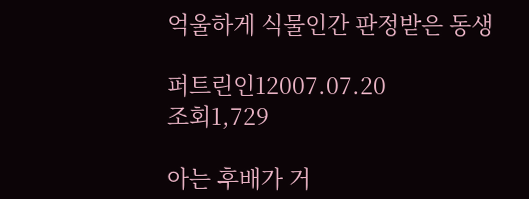억울하게 식물인간 판정받은 동생

퍼트린인12007.07.20
조회1,729

아는 후배가 거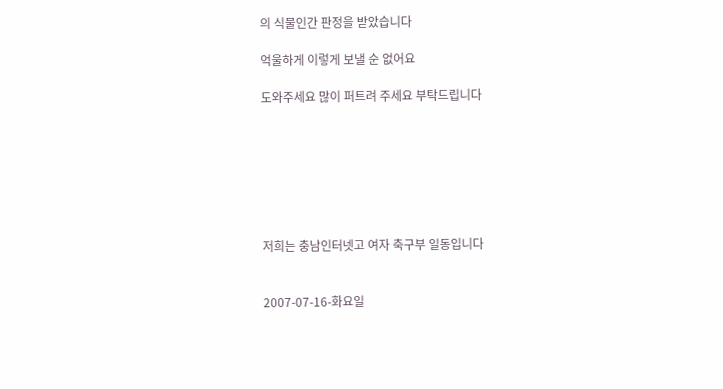의 식물인간 판정을 받았습니다

억울하게 이렇게 보낼 순 없어요

도와주세요 많이 퍼트려 주세요 부탁드립니다







저희는 충남인터넷고 여자 축구부 일동입니다


2007-07-16-화요일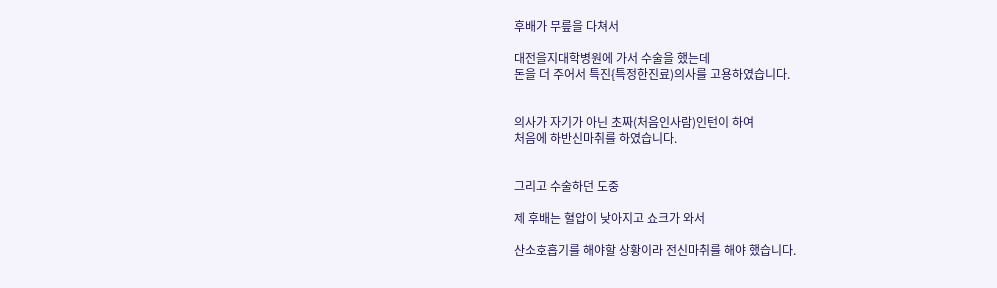후배가 무릎을 다쳐서

대전을지대학병원에 가서 수술을 했는데
돈을 더 주어서 특진{특정한진료)의사를 고용하였습니다.


의사가 자기가 아닌 초짜(처음인사람)인턴이 하여
처음에 하반신마취를 하였습니다.


그리고 수술하던 도중

제 후배는 혈압이 낮아지고 쇼크가 와서

산소호흡기를 해야할 상황이라 전신마취를 해야 했습니다.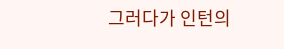그러다가 인턴의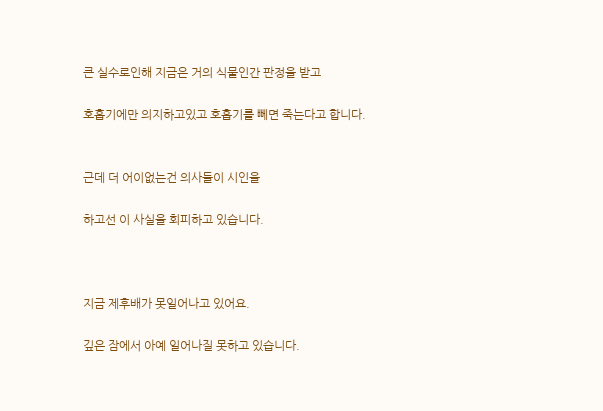큰 실수로인해 지금은 거의 식물인간 판정을 받고

호흡기에만 의지하고있고 호흡기를 뻬면 죽는다고 합니다.


근데 더 어이없는건 의사들이 시인을

하고선 이 사실을 회피하고 있습니다.



지금 제후배가 못일어나고 있어요.

깊은 잠에서 아예 일어나질 못하고 있습니다.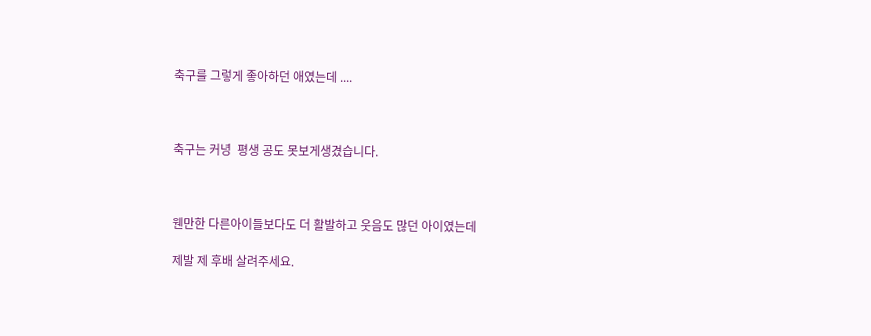축구를 그렇게 좋아하던 애였는데 ....



축구는 커녕  평생 공도 못보게생겼습니다.



웬만한 다른아이들보다도 더 활발하고 웃음도 많던 아이였는데

제발 제 후배 살려주세요.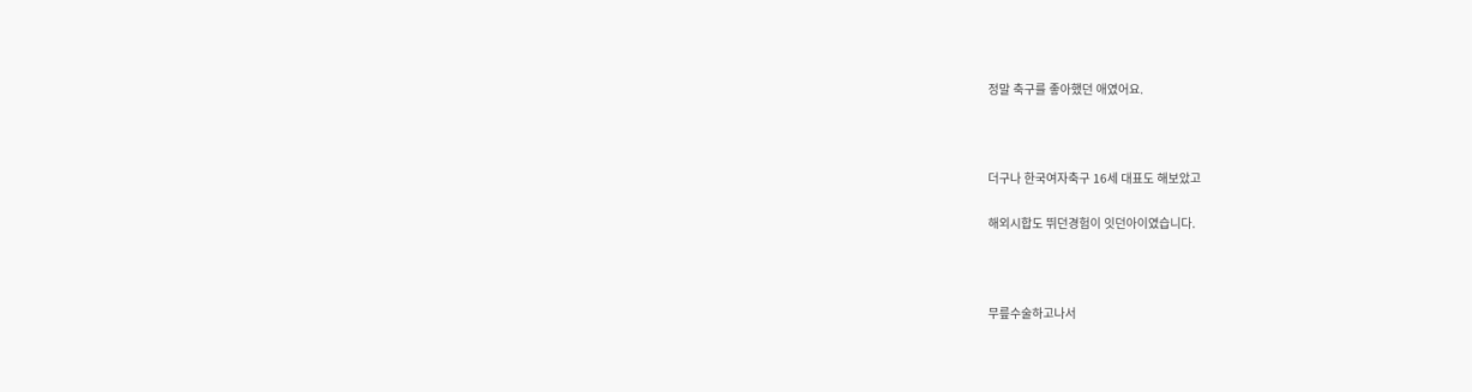정말 축구를 좋아했던 애였어요.



더구나 한국여자축구 16세 대표도 해보았고

해외시합도 뛰던경험이 잇던아이였습니다.



무릎수술하고나서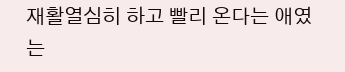재활열심히 하고 빨리 온다는 애였는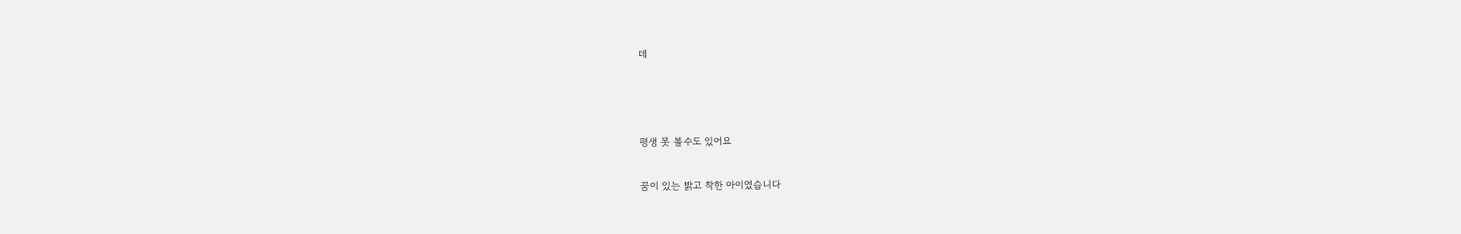데



평생 못 볼수도 있어요

꿈이 있는 밝고 착한 아이였습니다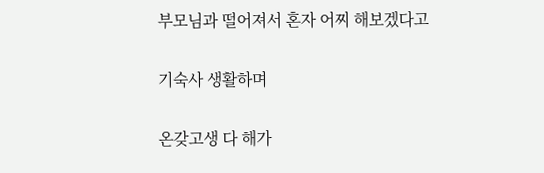부모님과 떨어져서 혼자 어찌 해보겠다고

기숙사 생활하며

온갖고생 다 해가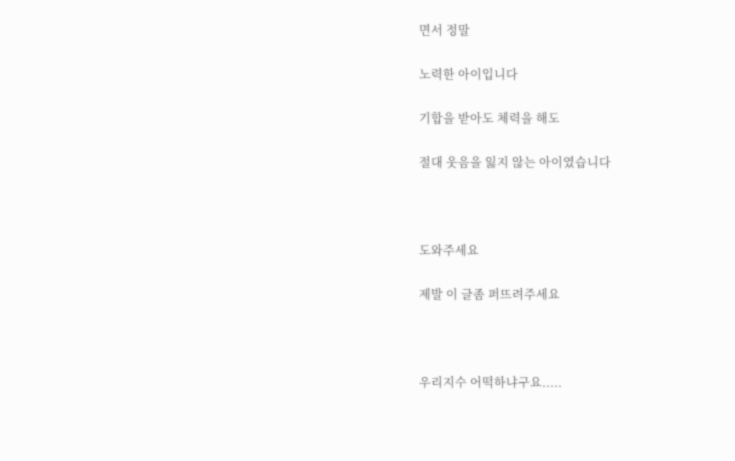면서 정말

노력한 아이입니다

기합을 받아도 체력을 해도

절대 웃음을 잃지 않는 아이였습니다



도와주세요

제발 이 글좀 퍼뜨려주세요



우리지수 어떡하냐구요.....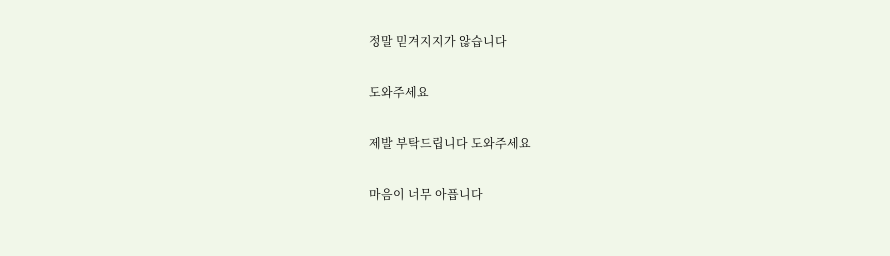정말 믿겨지지가 않습니다

도와주세요

제발 부탁드립니다 도와주세요

마음이 너무 아픕니다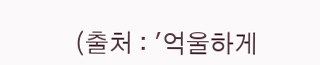(출처 : '억울하게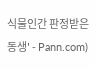식물인간 판정받은 동생' - Pann.com)